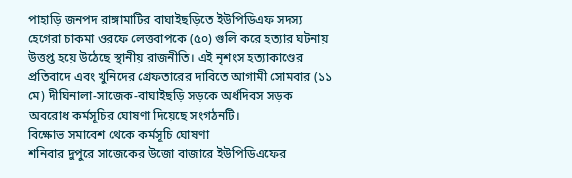পাহাড়ি জনপদ রাঙ্গামাটির বাঘাইছড়িতে ইউপিডিএফ সদস্য হেগেরা চাকমা ওরফে লেত্তবাপকে (৫০) গুলি করে হত্যার ঘটনায় উত্তপ্ত হয়ে উঠেছে স্থানীয় রাজনীতি। এই নৃশংস হত্যাকাণ্ডের প্রতিবাদে এবং খুনিদের গ্রেফতারের দাবিতে আগামী সোমবার (১১ মে) দীঘিনালা-সাজেক-বাঘাইছড়ি সড়কে অর্ধদিবস সড়ক অবরোধ কর্মসূচির ঘোষণা দিয়েছে সংগঠনটি।
বিক্ষোভ সমাবেশ থেকে কর্মসূচি ঘোষণা
শনিবার দুপুরে সাজেকের উজো বাজারে ইউপিডিএফের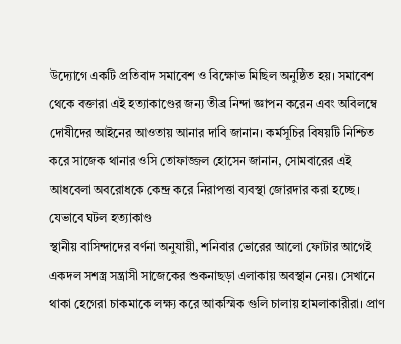উদ্যোগে একটি প্রতিবাদ সমাবেশ ও বিক্ষোভ মিছিল অনুষ্ঠিত হয়। সমাবেশ থেকে বক্তারা এই হত্যাকাণ্ডের জন্য তীব্র নিন্দা জ্ঞাপন করেন এবং অবিলম্বে দোষীদের আইনের আওতায় আনার দাবি জানান। কর্মসূচির বিষয়টি নিশ্চিত করে সাজেক থানার ওসি তোফাজ্জল হোসেন জানান, সোমবারের এই আধবেলা অবরোধকে কেন্দ্র করে নিরাপত্তা ব্যবস্থা জোরদার করা হচ্ছে।
যেভাবে ঘটল হত্যাকাণ্ড
স্থানীয় বাসিন্দাদের বর্ণনা অনুযায়ী, শনিবার ভোরের আলো ফোটার আগেই একদল সশস্ত্র সন্ত্রাসী সাজেকের শুকনাছড়া এলাকায় অবস্থান নেয়। সেখানে থাকা হেগেরা চাকমাকে লক্ষ্য করে আকস্মিক গুলি চালায় হামলাকারীরা। প্রাণ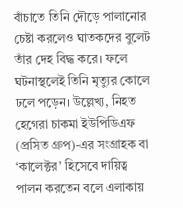বাঁচাতে তিনি দৌড়ে পালানোর চেষ্টা করলেও ঘাতকদের বুলেট তাঁর দেহ বিদ্ধ করে। ফলে ঘটনাস্থলেই তিনি মৃত্যুর কোলে ঢলে পড়েন। উল্লেখ্য, নিহত হেগেরা চাকমা ইউপিডিএফ (প্রসিত গ্রুপ)-এর সংগ্রাহক বা ‘কালেক্টর’ হিসেবে দায়িত্ব পালন করতেন বলে এলাকায়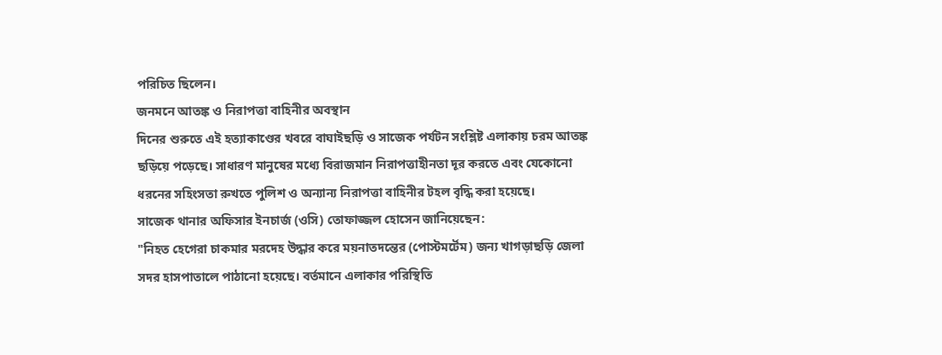পরিচিত ছিলেন।
জনমনে আতঙ্ক ও নিরাপত্তা বাহিনীর অবস্থান
দিনের শুরুতে এই হত্যাকাণ্ডের খবরে বাঘাইছড়ি ও সাজেক পর্যটন সংশ্লিষ্ট এলাকায় চরম আতঙ্ক ছড়িয়ে পড়েছে। সাধারণ মানুষের মধ্যে বিরাজমান নিরাপত্তাহীনতা দূর করতে এবং যেকোনো ধরনের সহিংসতা রুখতে পুলিশ ও অন্যান্য নিরাপত্তা বাহিনীর টহল বৃদ্ধি করা হয়েছে।
সাজেক থানার অফিসার ইনচার্জ (ওসি) তোফাজ্জল হোসেন জানিয়েছেন:
"নিহত হেগেরা চাকমার মরদেহ উদ্ধার করে ময়নাতদন্তের (পোস্টমর্টেম) জন্য খাগড়াছড়ি জেলা সদর হাসপাতালে পাঠানো হয়েছে। বর্তমানে এলাকার পরিস্থিতি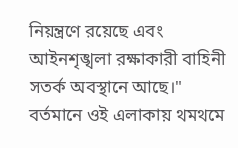নিয়ন্ত্রণে রয়েছে এবং আইনশৃঙ্খলা রক্ষাকারী বাহিনী সতর্ক অবস্থানে আছে।"
বর্তমানে ওই এলাকায় থমথমে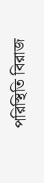পরিস্থিতি বিরাজ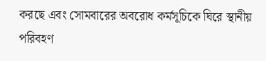করছে এবং সোমবারের অবরোধ কর্মসূচিকে ঘিরে স্থানীয় পরিবহণ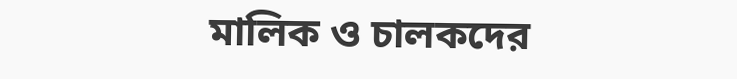মালিক ও চালকদের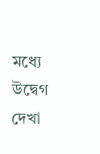মধ্যে উদ্বেগ দেখা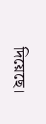দিয়েছে।